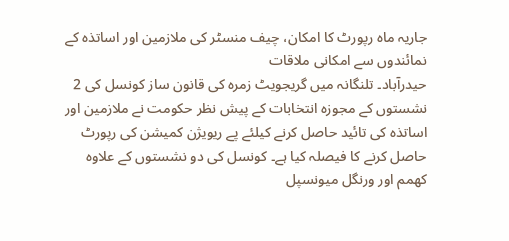جاریہ ماہ رپورٹ کا امکان، چیف منسٹر کی ملازمین اور اساتذہ کے نمائندوں سے امکانی ملاقات
حیدرآباد۔ تلنگانہ میں گریجویٹ زمرہ کی قانون ساز کونسل کی 2 نشستوں کے مجوزہ انتخابات کے پیش نظر حکومت نے ملازمین اور اساتذہ کی تائید حاصل کرنے کیلئے پے ریویژن کمیشن کی رپورٹ حاصل کرنے کا فیصلہ کیا ہے۔ کونسل کی دو نشستوں کے علاوہ کھمم اور ورنگل میونسپل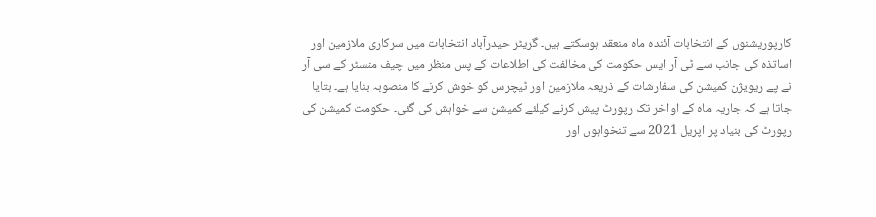کارپوریشنوں کے انتخابات آئندہ ماہ منعقد ہوسکتے ہیں۔ گریٹر حیدرآباد انتخابات میں سرکاری ملازمین اور اساتذہ کی جانب سے ٹی آر ایس حکومت کی مخالفت کی اطلاعات کے پس منظر میں چیف منسٹر کے سی آر نے پے ریویژن کمیشن کی سفارشات کے ذریعہ ملازمین اور ٹیچرس کو خوش کرنے کا منصوبہ بنایا ہے۔ بتایا جاتا ہے کہ جاریہ ماہ کے اواخر تک رپورٹ پیش کرنے کیلئے کمیشن سے خواہش کی گئی۔ حکومت کمیشن کی رپورٹ کی بنیاد پر اپریل 2021 سے تنخواہوں اور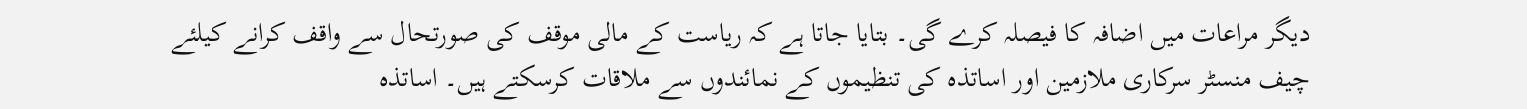دیگر مراعات میں اضافہ کا فیصلہ کرے گی۔ بتایا جاتا ہے کہ ریاست کے مالی موقف کی صورتحال سے واقف کرانے کیلئے چیف منسٹر سرکاری ملازمین اور اساتذہ کی تنظیموں کے نمائندوں سے ملاقات کرسکتے ہیں۔ اساتذہ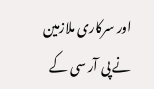اور سرکاری ملازمین نے پی آر سی کے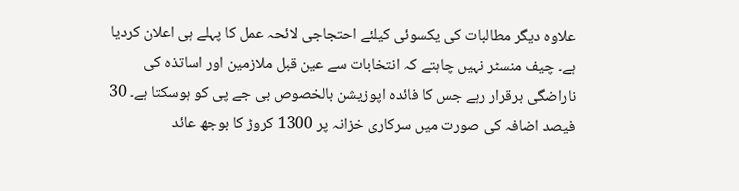علاوہ دیگر مطالبات کی یکسوئی کیلئے احتجاجی لائحہ عمل کا پہلے ہی اعلان کردیا ہے۔ چیف منسٹر نہیں چاہتے کہ انتخابات سے عین قبل ملازمین اور اساتذہ کی ناراضگی برقرار رہے جس کا فائدہ اپوزیشن بالخصوص بی جے پی کو ہوسکتا ہے۔ 30 فیصد اضافہ کی صورت میں سرکاری خزانہ پر 1300 کروڑ کا بوجھ عائد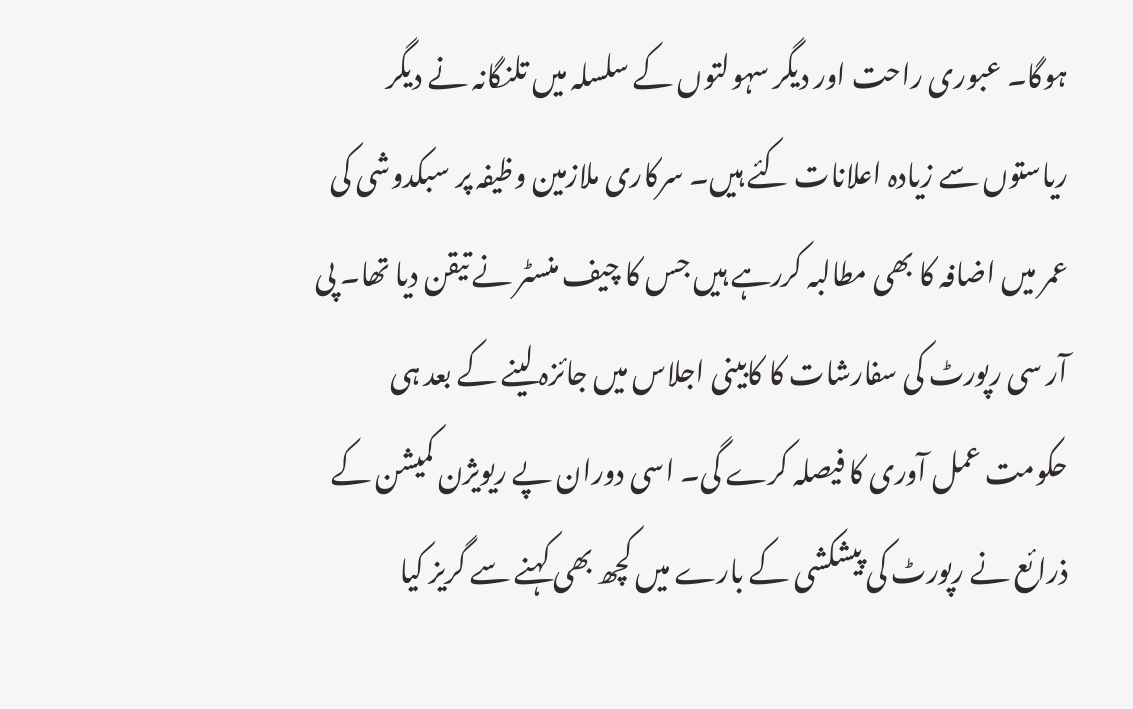ہوگا۔ عبوری راحت اور دیگر سہولتوں کے سلسلہ میں تلنگانہ نے دیگر ریاستوں سے زیادہ اعلانات کئے ہیں۔ سرکاری ملازمین وظیفہ پر سبکدوشی کی عمر میں اضافہ کا بھی مطالبہ کررہے ہیں جس کا چیف منسٹر نے تیقن دیا تھا۔ پی آر سی رپورٹ کی سفارشات کا کابینی اجلاس میں جائزہ لینے کے بعد ہی حکومت عمل آوری کا فیصلہ کرے گی۔ اسی دوران پے ریویژن کمیشن کے ذرائع نے رپورٹ کی پیشکشی کے بارے میں کچھ بھی کہنے سے گریز کیا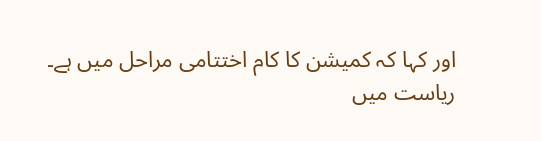اور کہا کہ کمیشن کا کام اختتامی مراحل میں ہے۔ ریاست میں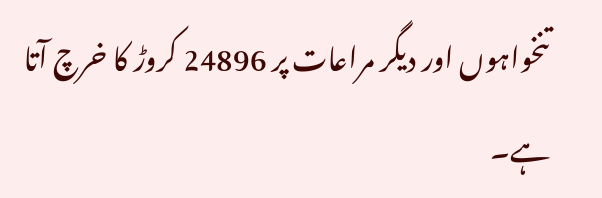تنخواہوں اور دیگر مراعات پر 24896 کروڑ کا خرچ آتا ہے۔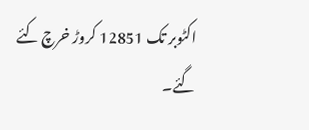اکٹوبر تک 12851 کروڑ خرچ کئے گئے۔